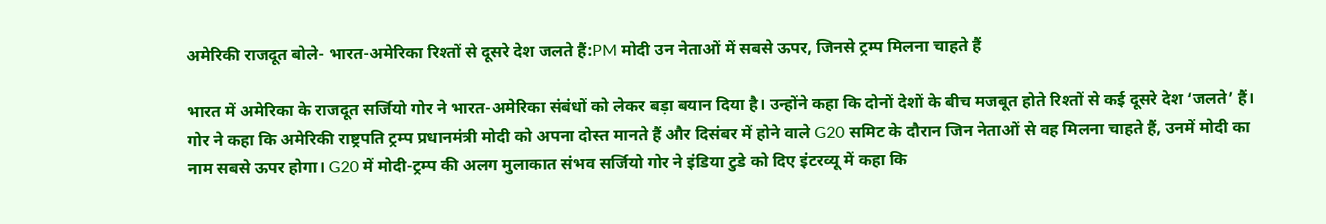अमेरिकी राजदूत बोले- भारत-अमेरिका रिश्तों से दूसरे देश जलते हैं:PM मोदी उन नेताओं में सबसे ऊपर, जिनसे ट्रम्प मिलना चाहते हैं

भारत में अमेरिका के राजदूत सर्जियो गोर ने भारत-अमेरिका संबंधों को लेकर बड़ा बयान दिया है। उन्होंने कहा कि दोनों देशों के बीच मजबूत होते रिश्तों से कई दूसरे देश ‘जलते’ हैं। गोर ने कहा कि अमेरिकी राष्ट्रपति ट्रम्प प्रधानमंत्री मोदी को अपना दोस्त मानते हैं और दिसंबर में होने वाले G20 समिट के दौरान जिन नेताओं से वह मिलना चाहते हैं, उनमें मोदी का नाम सबसे ऊपर होगा। G20 में मोदी-ट्रम्प की अलग मुलाकात संभव सर्जियो गोर ने इंडिया टुडे को दिए इंटरव्यू में कहा कि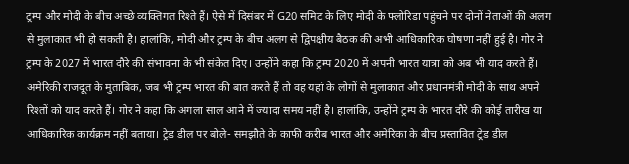ट्रम्प और मोदी के बीच अच्छे व्यक्तिगत रिश्ते हैं। ऐसे में दिसंबर में G20 समिट के लिए मोदी के फ्लोरिडा पहुंचने पर दोनों नेताओं की अलग से मुलाकात भी हो सकती है। हालांकि, मोदी और ट्रम्प के बीच अलग से द्विपक्षीय बैठक की अभी आधिकारिक घोषणा नहीं हुई है। गोर ने ट्रम्प के 2027 में भारत दौरे की संभावना के भी संकेत दिए। उन्होंने कहा कि ट्रम्प 2020 में अपनी भारत यात्रा को अब भी याद करते हैं। अमेरिकी राजदूत के मुताबिक, जब भी ट्रम्प भारत की बात करते हैं तो वह यहां के लोगों से मुलाकात और प्रधानमंत्री मोदी के साथ अपने रिश्तों को याद करते हैं। गोर ने कहा कि अगला साल आने में ज्यादा समय नहीं है। हालांकि, उन्होंने ट्रम्प के भारत दौरे की कोई तारीख या आधिकारिक कार्यक्रम नहीं बताया। ट्रेड डील पर बोले- समझौते के काफी करीब भारत और अमेरिका के बीच प्रस्तावित ट्रेड डील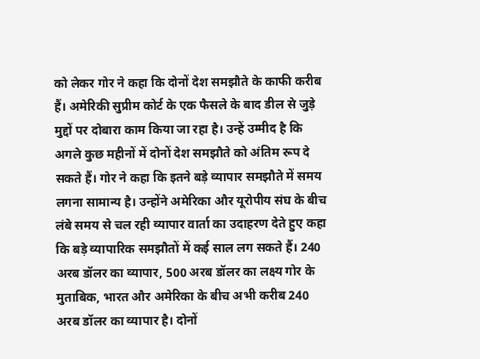को लेकर गोर ने कहा कि दोनों देश समझौते के काफी करीब हैं। अमेरिकी सुप्रीम कोर्ट के एक फैसले के बाद डील से जुड़े मुद्दों पर दोबारा काम किया जा रहा है। उन्हें उम्मीद है कि अगले कुछ महीनों में दोनों देश समझौते को अंतिम रूप दे सकते हैं। गोर ने कहा कि इतने बड़े व्यापार समझौते में समय लगना सामान्य है। उन्होंने अमेरिका और यूरोपीय संघ के बीच लंबे समय से चल रही व्यापार वार्ता का उदाहरण देते हुए कहा कि बड़े व्यापारिक समझौतों में कई साल लग सकते हैं। 240 अरब डॉलर का व्यापार, 500 अरब डॉलर का लक्ष्य गोर के मुताबिक, भारत और अमेरिका के बीच अभी करीब 240 अरब डॉलर का व्यापार है। दोनों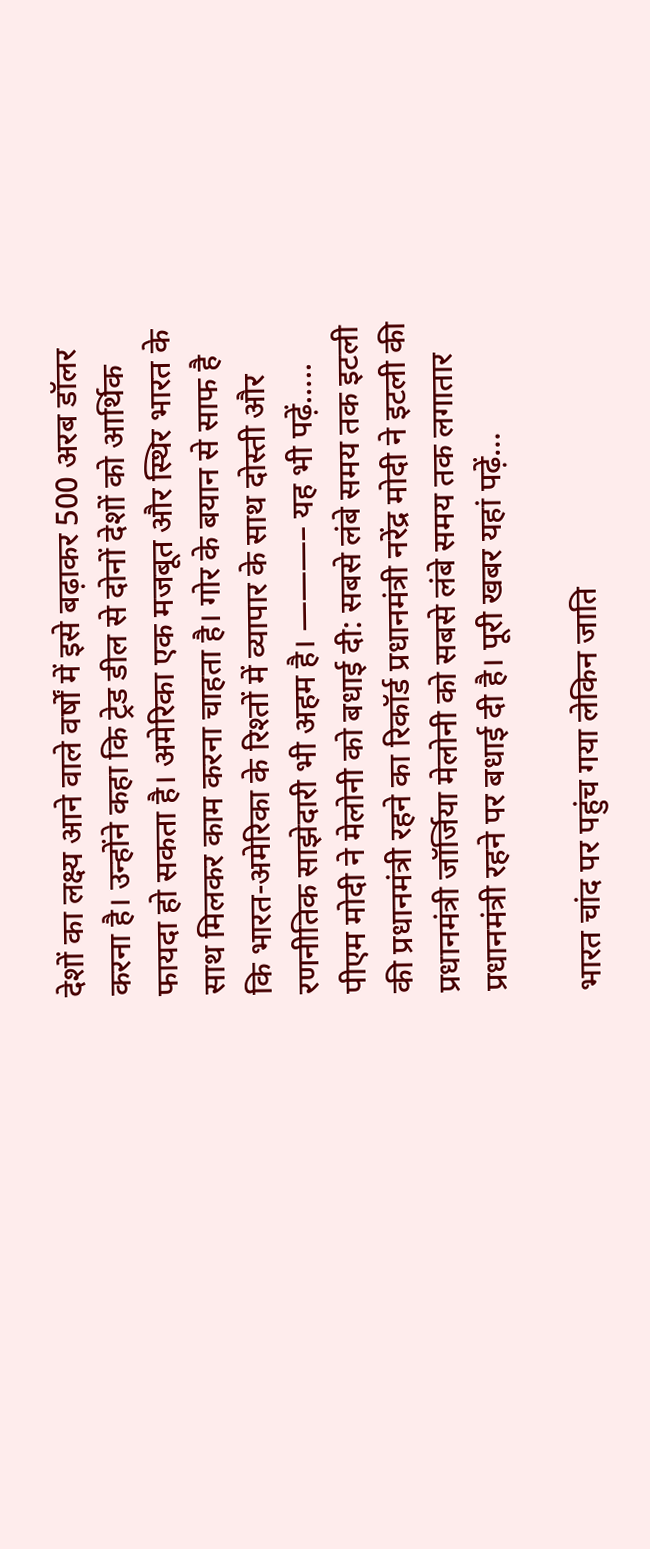देशों का लक्ष्य आने वाले वर्षों में इसे बढ़ाकर 500 अरब डॉलर करना है। उन्होंने कहा कि ट्रेड डील से दोनों देशों को आर्थिक फायदा हो सकता है। अमेरिका एक मजबूत और स्थिर भारत के साथ मिलकर काम करना चाहता है। गोर के बयान से साफ है कि भारत-अमेरिका के रिश्तों में व्यापार के साथ दोस्ती और रणनीतिक साझेदारी भी अहम है। ———– यह भी पढ़ें….. पीएम मोदी ने मेलोनी को बधाई दी: सबसे लंबे समय तक इटली की प्रधानमंत्री रहने का रिकॉर्ड प्रधानमंत्री नरेंद्र मोदी ने इटली की प्रधानमंत्री जॉर्जिया मेलोनी को सबसे लंबे समय तक लगातार प्रधानमंत्री रहने पर बधाई दी है। पूरी खबर यहां पढ़ें…

भारत चांद पर पहुंच गया लेकिन जाति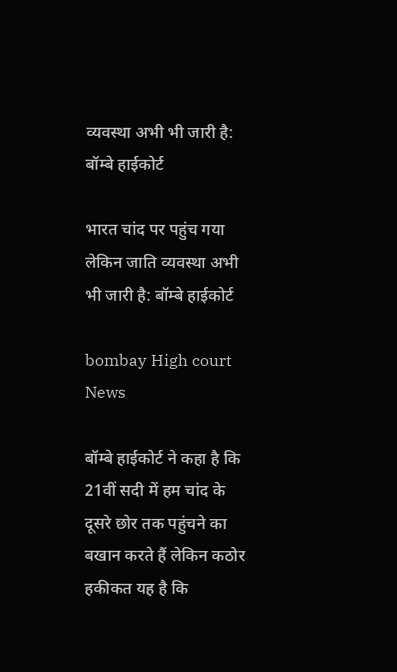व्यवस्था अभी भी जारी है: बॉम्बे हाईकोर्ट

भारत चांद पर पहुंच गया लेकिन जाति व्यवस्था अभी भी जारी है: बॉम्बे हाईकोर्ट

bombay High court News

बॉम्बे हाईकोर्ट ने कहा है कि 21वीं सदी में हम चांद के दूसरे छोर तक पहुंचने का बखान करते हैं लेकिन कठोर हकीकत यह है कि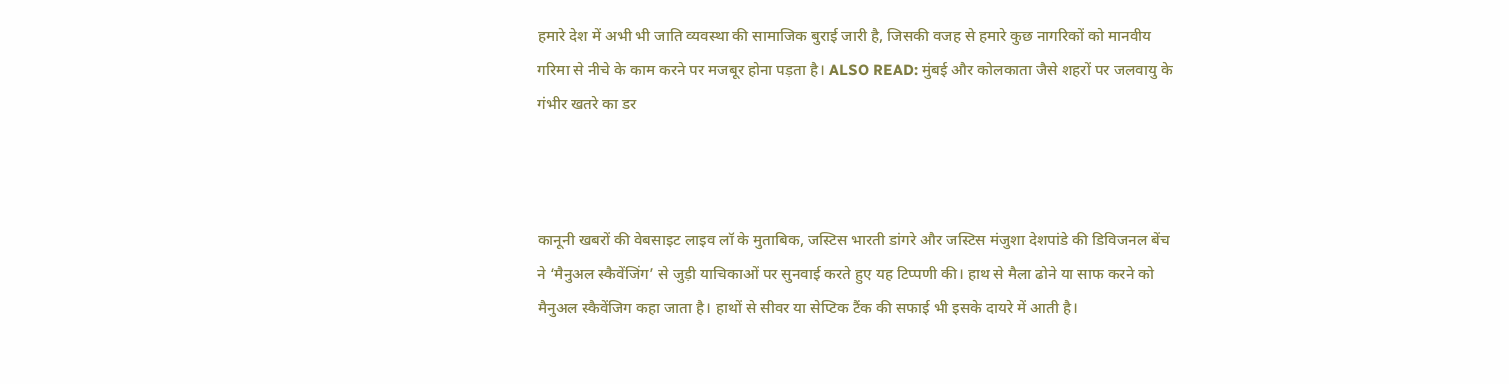हमारे देश में अभी भी जाति व्यवस्था की सामाजिक बुराई जारी है, जिसकी वजह से हमारे कुछ नागरिकों को मानवीय गरिमा से नीचे के काम करने पर मजबूर होना पड़ता है। ALSO READ: मुंबई और कोलकाता जैसे शहरों पर जलवायु के गंभीर खतरे का डर



कानूनी खबरों की वेबसाइट लाइव लॉ के मुताबिक, जस्टिस भारती डांगरे और जस्टिस मंजुशा देशपांडे की डिविजनल बेंच ने ‘मैनुअल स्कैवेंजिंग’ से जुड़ी याचिकाओं पर सुनवाई करते हुए यह टिप्पणी की। हाथ से मैला ढोने या साफ करने को मैनुअल स्कैवेंजिग कहा जाता है। हाथों से सीवर या सेप्टिक टैंक की सफाई भी इसके दायरे में आती है।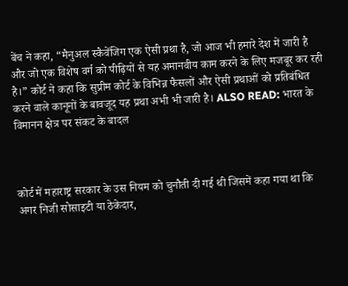बेंच ने कहा, “मैनुअल स्कैवेंजिग एक ऐसी प्रथा है, जो आज भी हमारे देश में जारी है और जो एक विशेष वर्ग को पीढ़ियों से यह अमानवीय काम करने के लिए मजबूर कर रही है।” कोर्ट ने कहा कि सुप्रीम कोर्ट के विभिन्न फैसलों और ऐसी प्रथाओं को प्रतिबंधित करने वाले कानूनों के बावजूद यह प्रथा अभी भी जारी है। ALSO READ: भारत के विमानन क्षेत्र पर संकट के बादल



कोर्ट में महाराष्ट्र सरकार के उस नियम को चुनौती दी गई थी जिसमें कहा गया था कि अगर निजी सोसाइटी या ठेकेदार,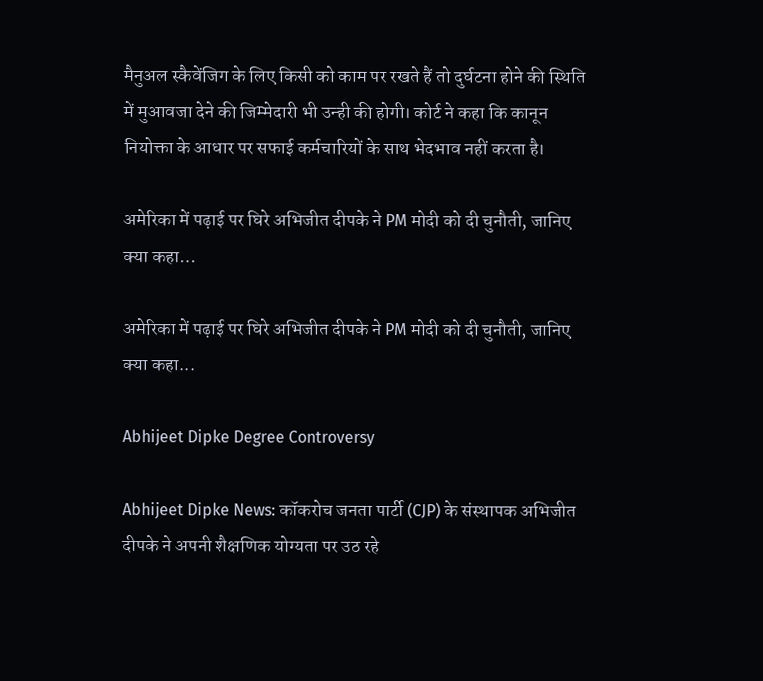मैनुअल स्कैवेंजिग के लिए किसी को काम पर रखते हैं तो दुर्घटना होने की स्थिति में मुआवजा देने की जिम्मेदारी भी उन्ही की होगी। कोर्ट ने कहा कि कानून नियोक्ता के आधार पर सफाई कर्मचारियों के साथ भेदभाव नहीं करता है।

अमेरिका में पढ़ाई पर घिरे अभिजीत दीपके ने PM मोदी को दी चुनौती, जानिए क्या कहा…

अमेरिका में पढ़ाई पर घिरे अभिजीत दीपके ने PM मोदी को दी चुनौती, जानिए क्या कहा...

Abhijeet Dipke Degree Controversy

Abhijeet Dipke News: कॉकरोच जनता पार्टी (CJP) के संस्थापक अभिजीत दीपके ने अपनी शैक्षणिक योग्यता पर उठ रहे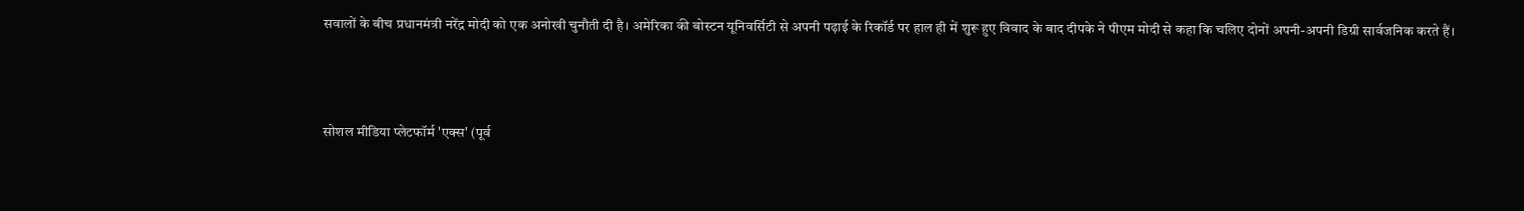सवालों के बीच प्रधानमंत्री नरेंद्र मोदी को एक अनोखी चुनौती दी है। अमेरिका की बोस्टन यूनिवर्सिटी से अपनी पढ़ाई के रिकॉर्ड पर हाल ही में शुरू हुए विवाद के बाद दीपके ने पीएम मोदी से कहा कि चलिए दोनों अपनी-अपनी डिग्री सार्वजनिक करते हैं।



सोशल मीडिया प्लेटफॉर्म 'एक्स' (पूर्व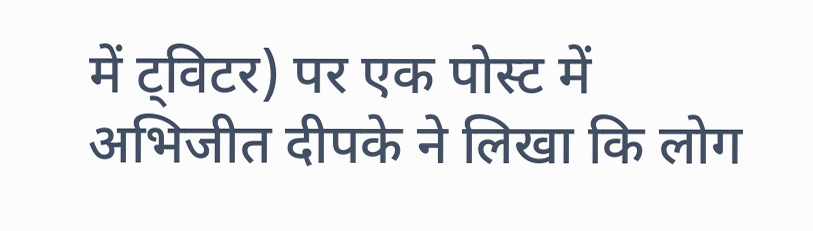में ट्विटर) पर एक पोस्ट में अभिजीत दीपके ने लिखा कि लोग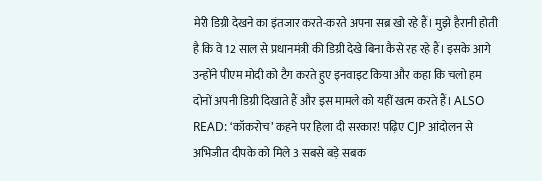मेरी डिग्री देखने का इंतजार करते-करते अपना सब्र खो रहे हैं। मुझे हैरानी होती है कि वे 12 साल से प्रधानमंत्री की डिग्री देखे बिना कैसे रह रहे हैं। इसके आगे उन्होंने पीएम मोदी को टैग करते हुए इनवाइट किया और कहा कि चलो हम दोनों अपनी डिग्री दिखाते हैं और इस मामले को यहीं खत्म करते हैं। ALSO READ: ‘कॉकरोच’ कहने पर हिला दी सरकार! पढ़िए CJP आंदोलन से अभिजीत दीपके को मिले 3 सबसे बड़े सबक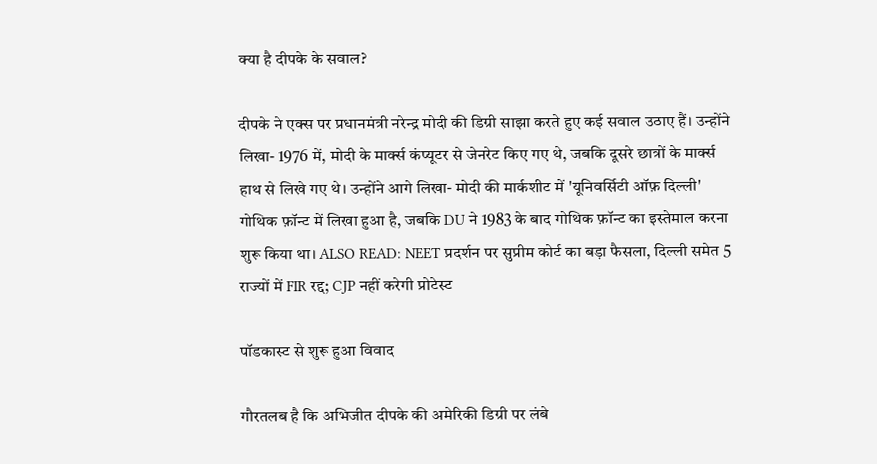क्या है दीपके के सवाल?

दीपके ने एक्स पर प्रधानमंत्री नरेन्द्र मोदी की डिग्री साझा करते हुए कई सवाल उठाए हैं। उन्होंने लिखा- 1976 में, मोदी के मार्क्स कंप्यूटर से जेनरेट किए गए थे, जबकि दूसरे छात्रों के मार्क्स हाथ से लिखे गए थे। उन्होंने आगे लिखा- मोदी की मार्कशीट में 'यूनिवर्सिटी ऑफ़ दिल्ली' गोथिक फ़ॉन्ट में लिखा हुआ है, जबकि DU ने 1983 के बाद गोथिक फ़ॉन्ट का इस्तेमाल करना शुरू किया था। ALSO READ: NEET प्रदर्शन पर सुप्रीम कोर्ट का बड़ा फैसला, दिल्ली समेत 5 राज्यों में FIR रद्द; CJP नहीं करेगी प्रोटेस्ट

पॉडकास्ट से शुरू हुआ विवाद

गौरतलब है कि अभिजीत दीपके की अमेरिकी डिग्री पर लंबे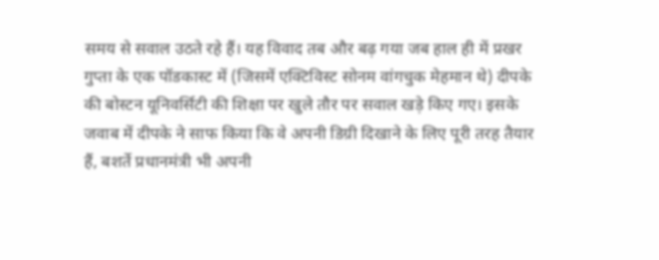समय से सवाल उठते रहे हैं। यह विवाद तब और बढ़ गया जब हाल ही में प्रखर गुप्ता के एक पॉडकास्ट में (जिसमें एक्टिविस्ट सोनम वांगचुक मेहमान थे) दीपके की बोस्टन यूनिवर्सिटी की शिक्षा पर खुले तौर पर सवाल खड़े किए गए। इसके जवाब में दीपके ने साफ किया कि वे अपनी डिग्री दिखाने के लिए पूरी तरह तैयार हैं, बशर्ते प्रधानमंत्री भी अपनी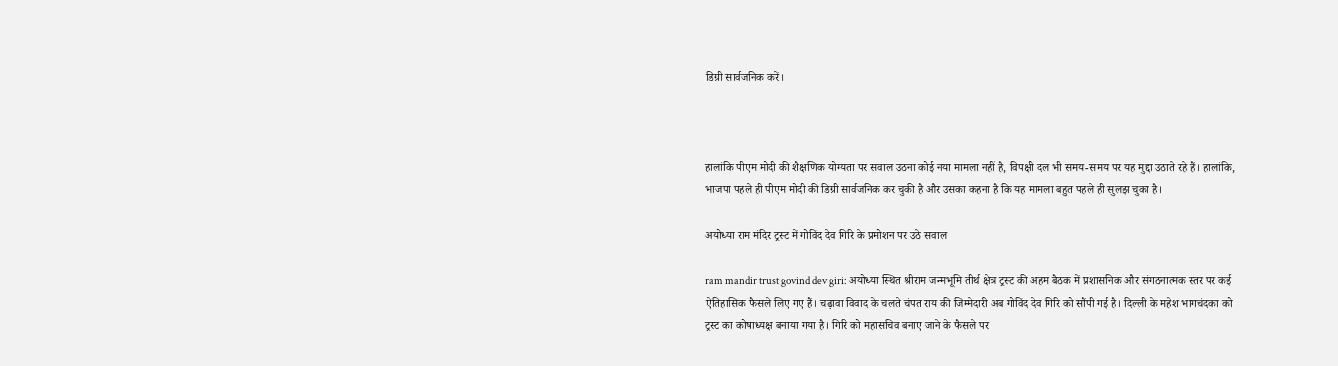डिग्री सार्वजनिक करें।



हालांकि पीएम मोदी की शैक्षणिक योग्यता पर सवाल उठना कोई नया मामला नहीं है, विपक्षी दल भी समय-समय पर यह मुद्दा उठाते रहे हैं। हालांकि, भाजपा पहले ही पीएम मोदी की डिग्री सार्वजनिक कर चुकी है और उसका कहना है कि यह मामला बहुत पहले ही सुलझ चुका है।

अयोध्या राम मंदिर ट्रस्ट में गोविंद देव गिरि के प्रमोशन पर उठे सवाल

ram mandir trust govind dev giri: अयोध्या स्थित श्रीराम जन्मभूमि तीर्थ क्षेत्र ट्रस्ट की अहम बैठक में प्रशासनिक और संगठनात्मक स्तर पर कई ऐतिहासिक फैसले लिए गए हैं। चढ़ावा विवाद के चलते चंपत राय की जिम्मेदारी अब गोविंद देव गिरि को सौंपी गई है। दिल्ली के महेश भागचंदका को ट्रस्ट का कोषाध्यक्ष बनाया गया है। गिरि को महासचिव बनाए जाने के फैसले पर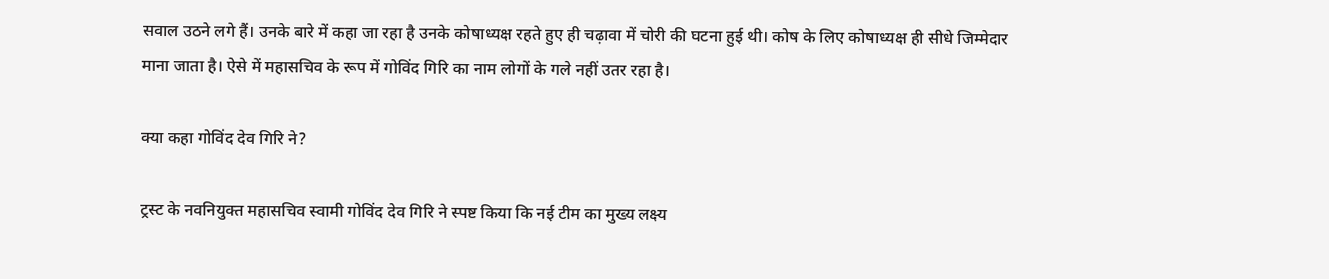सवाल उठने लगे हैं। उनके बारे में कहा जा रहा है उनके कोषाध्यक्ष रहते हुए ही चढ़ावा में चोरी की घटना हुई थी। कोष के लिए कोषाध्यक्ष ही सीधे जिम्मेदार माना जाता है। ऐसे में महासचिव के रूप में गोविंद गिरि का नाम लोगों के गले नहीं उतर रहा है।

क्या कहा गोविंद देव गिरि ने?

ट्रस्ट के नवनियुक्त महासचिव स्वामी गोविंद देव गिरि ने स्पष्ट किया कि नई टीम का मुख्य लक्ष्य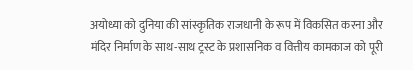अयोध्या को दुनिया की सांस्कृतिक राजधानी के रूप में विकसित करना और मंदिर निर्माण के साथ-साथ ट्रस्ट के प्रशासनिक व वित्तीय कामकाज को पूरी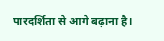पारदर्शिता से आगे बढ़ाना है।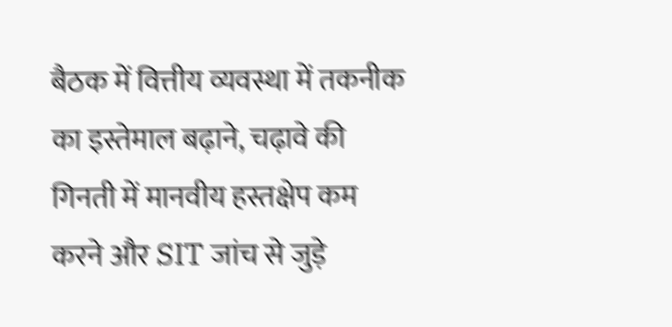बैठक में वित्तीय व्यवस्था में तकनीक का इस्तेमाल बढ़ाने, चढ़ावे की गिनती में मानवीय हस्तक्षेप कम करने और SIT जांच से जुड़े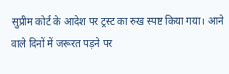सुप्रीम कोर्ट के आदेश पर ट्रस्ट का रुख स्पष्ट किया गया। आने वाले दिनों में जरूरत पड़ने पर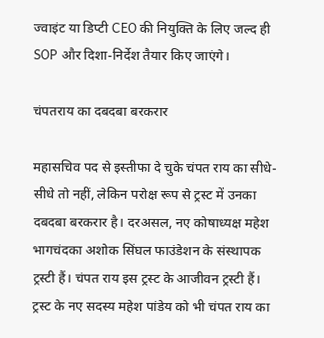ज्वाइंट या डिप्टी CEO की नियुक्ति के लिए जल्द ही SOP और दिशा-निर्देश तैयार किए जाएंगे।

चंपतराय का दबदबा बरकरार

महासचिव पद से इस्तीफा दे चुके चंपत राय का सीधे-सीधे तो नहीं, लेकिन परोक्ष रूप से ट्रस्ट में उनका दबदबा बरकरार है। दरअसल, नए कोषाध्यक्ष महेश भागचंदका अशोक सिंघल फाउंडेशन के संस्थापक ट्रस्टी हैं। चंपत राय इस ट्रस्ट के आजीवन ट्रस्टी हैं। ट्रस्ट के नए सदस्य महेश पांडेय को भी चंपत राय का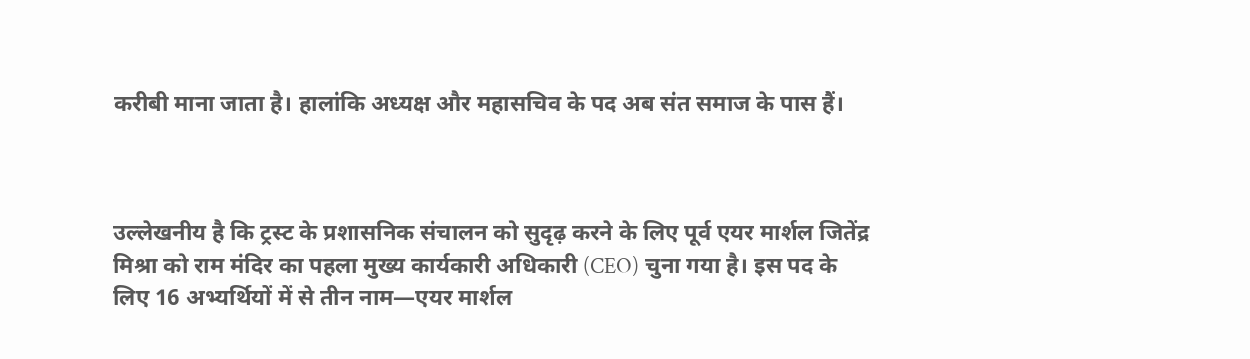करीबी माना जाता है। हालांकि अध्यक्ष और महासचिव के पद अब संत समाज के पास हैं।



उल्लेखनीय है कि ट्रस्ट के प्रशासनिक संचालन को सुदृढ़ करने के लिए पूर्व एयर मार्शल जितेंद्र मिश्रा को राम मंदिर का पहला मुख्य कार्यकारी अधिकारी (CEO) चुना गया है। इस पद के लिए 16 अभ्यर्थियों में से तीन नाम—एयर मार्शल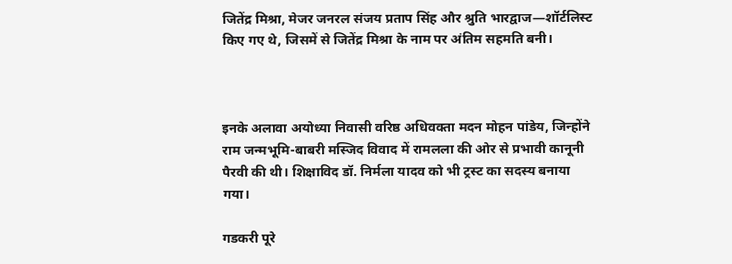जितेंद्र मिश्रा, मेजर जनरल संजय प्रताप सिंह और श्रुति भारद्वाज—शॉर्टलिस्ट किए गए थे, जिसमें से जितेंद्र मिश्रा के नाम पर अंतिम सहमति बनी।



इनके अलावा अयोध्या निवासी वरिष्ठ अधिवक्ता मदन मोहन पांडेय, जिन्होंने राम जन्मभूमि-बाबरी मस्जिद विवाद में रामलला की ओर से प्रभावी कानूनी पैरवी की थी। शिक्षाविद डॉ. निर्मला यादव को भी ट्रस्ट का सदस्य बनाया गया।

गडकरी पूरे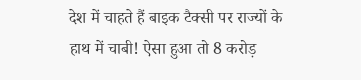देश में चाहते हैं बाइक टैक्सी पर राज्यों के हाथ में चाबी! ऐसा हुआ तो 8 करोड़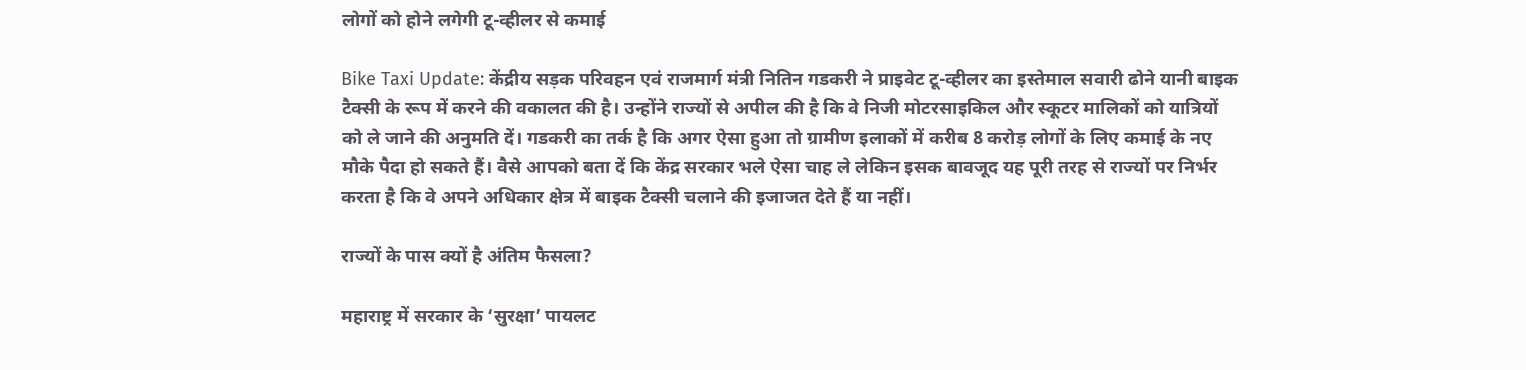लोगों को होने लगेगी टू-व्हीलर से कमाई

Bike Taxi Update: केंद्रीय सड़क परिवहन एवं राजमार्ग मंत्री नितिन गडकरी ने प्राइवेट टू-व्हीलर का इस्तेमाल सवारी ढोने यानी बाइक टैक्सी के रूप में करने की वकालत की है। उन्होंने राज्यों से अपील की है कि वे निजी मोटरसाइकिल और स्कूटर मालिकों को यात्रियों को ले जाने की अनुमति दें। गडकरी का तर्क है कि अगर ऐसा हुआ तो ग्रामीण इलाकों में करीब 8 करोड़ लोगों के लिए कमाई के नए मौके पैदा हो सकते हैं। वैसे आपको बता दें कि केंद्र सरकार भले ऐसा चाह ले लेकिन इसक बावजूद यह पूरी तरह से राज्यों पर निर्भर करता है कि वे अपने अधिकार क्षेत्र में बाइक टैक्सी चलाने की इजाजत देते हैं या नहीं।

राज्यों के पास क्यों है अंतिम फैसला?

महाराष्ट्र में सरकार के ‘सुरक्षा’ पायलट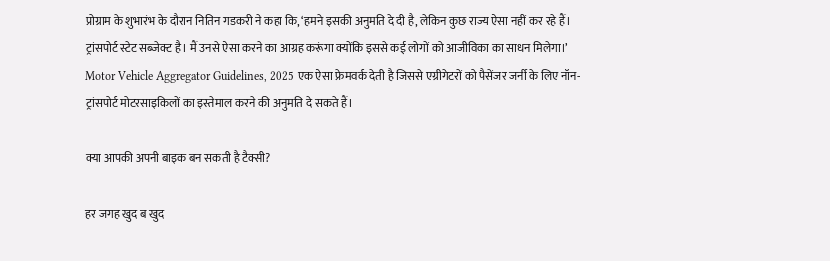प्रोग्राम के शुभारंभ के दौरान नितिन गडकरी ने कहा कि, ‘हमने इसकी अनुमति दे दी है, लेकिन कुछ राज्य ऐसा नहीं कर रहे हैं। ट्रांसपोर्ट स्टेट सब्जेक्ट है। मैं उनसे ऐसा करने का आग्रह करूंगा क्योंकि इससे कई लोगों को आजीविका का साधन मिलेगा।’ Motor Vehicle Aggregator Guidelines, 2025 एक ऐसा फ्रेमवर्क देती है जिससे एग्रीगेटरों को पैसेंजर जर्नी के लिए नॉन-ट्रांसपोर्ट मोटरसाइकिलों का इस्तेमाल करने की अनुमति दे सकते हैं।

क्या आपकी अपनी बाइक बन सकती है टैक्सी?

हर जगह खुद ब खुद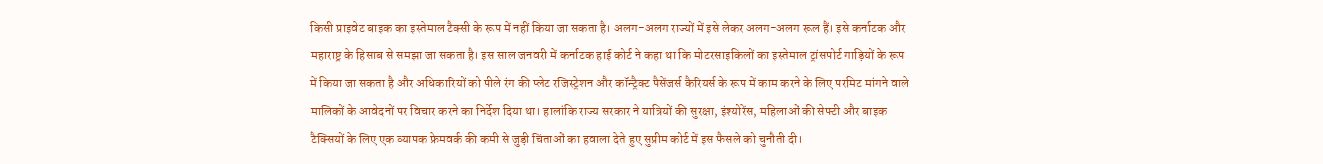किसी प्राइवेट बाइक का इस्तेमाल टैक्सी के रूप में नहीं किया जा सकता है। अलग-अलग राज्यों में इसे लेकर अलग-अलग रूल हैं। इसे कर्नाटक और महाराष्ट्र के हिसाब से समझा जा सकता है। इस साल जनवरी में कर्नाटक हाई कोर्ट ने कहा था कि मोटरसाइकिलों का इस्तेमाल ट्रांसपोर्ट गाड़ियों के रूप में किया जा सकता है और अधिकारियों को पीले रंग की प्लेट रजिस्ट्रेशन और कॉन्ट्रैक्ट पैसेंजर्स कैरियर्स के रूप में काम करने के लिए परमिट मांगने वाले मालिकों के आवेदनों पर विचार करने का निर्देश दिया था। हालांकि राज्य सरकार ने यात्रियों की सुरक्षा, इंश्योरेंस, महिलाओं की सेफ्टी और बाइक टैक्सियों के लिए एक व्यापक फ्रेमवर्क की कमी से जुड़ी चिंताओं का हवाला देते हुए सुप्रीम कोर्ट में इस फैसले को चुनौती दी।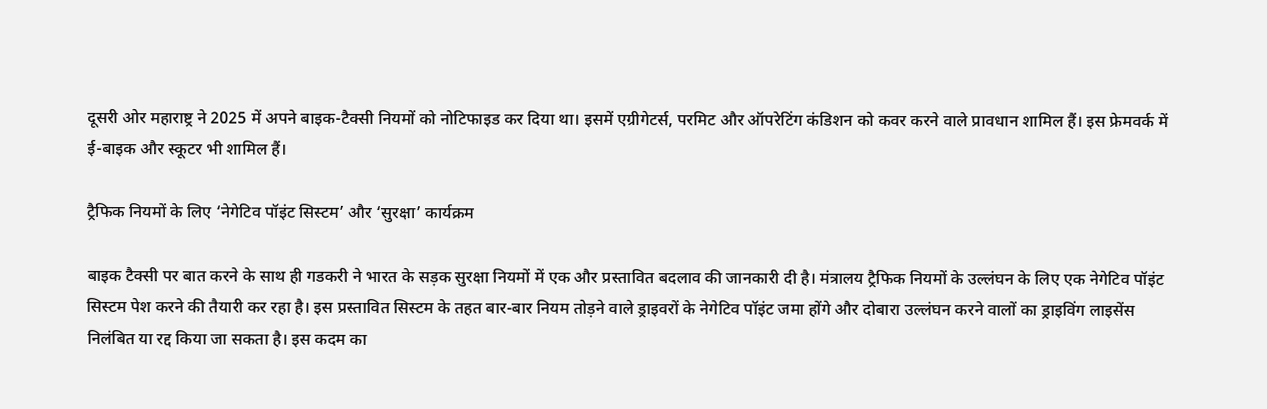दूसरी ओर महाराष्ट्र ने 2025 में अपने बाइक-टैक्सी नियमों को नोटिफाइड कर दिया था। इसमें एग्रीगेटर्स, परमिट और ऑपरेटिंग कंडिशन को कवर करने वाले प्रावधान शामिल हैं। इस फ्रेमवर्क में ई-बाइक और स्कूटर भी शामिल हैं।

ट्रैफिक नियमों के लिए ‘नेगेटिव पॉइंट सिस्टम’ और ‘सुरक्षा’ कार्यक्रम

बाइक टैक्सी पर बात करने के साथ ही गडकरी ने भारत के सड़क सुरक्षा नियमों में एक और प्रस्तावित बदलाव की जानकारी दी है। मंत्रालय ट्रैफिक नियमों के उल्लंघन के लिए एक नेगेटिव पॉइंट सिस्टम पेश करने की तैयारी कर रहा है। इस प्रस्तावित सिस्टम के तहत बार-बार नियम तोड़ने वाले ड्राइवरों के नेगेटिव पॉइंट जमा होंगे और दोबारा उल्लंघन करने वालों का ड्राइविंग लाइसेंस निलंबित या रद्द किया जा सकता है। इस कदम का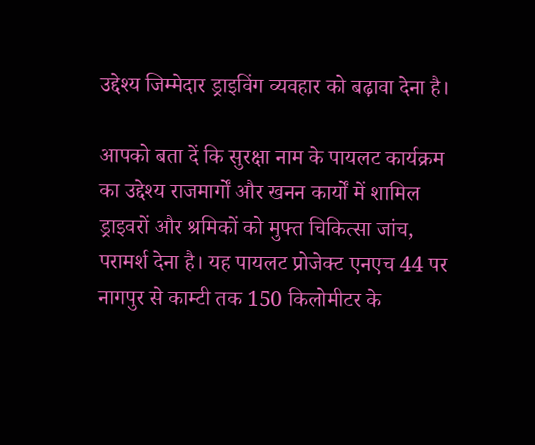उद्देश्य जिम्मेदार ड्राइविंग व्यवहार को बढ़ावा देना है।

आपको बता दें कि सुरक्षा नाम के पायलट कार्यक्रम का उद्देश्य राजमार्गों और खनन कार्यों में शामिल ड्राइवरों और श्रमिकों को मुफ्त चिकित्सा जांच, परामर्श देना है। यह पायलट प्रोजेक्ट एनएच 44 पर नागपुर से काम्टी तक 150 किलोमीटर के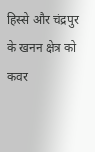हिस्से और चंद्रपुर के खनन क्षेत्र को कवर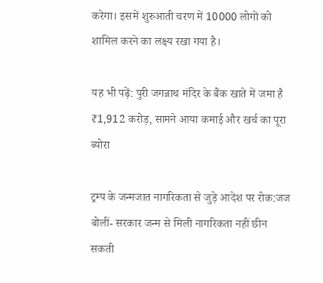करेगा। इसमें शुरुआती चरण में 10000 लोगों को शामिल करने का लक्ष्य रखा गया है।

यह भी पढ़ें: पुरी जगन्नाथ मंदिर के बैंक खाते में जमा है ₹1,912 करोड़, सामने आया कमाई और खर्च का पूरा ब्योरा

ट्रम्प के जन्मजात नागरिकता से जुड़े आदेश पर रोक:जज बोलीं- सरकार जन्म से मिली नागरिकता नहीं छीन सकती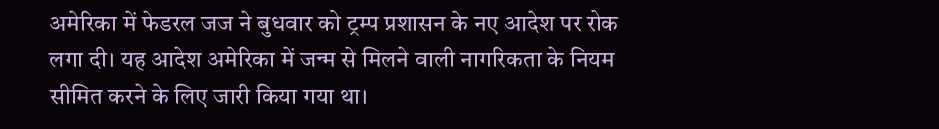अमेरिका में फेडरल जज ने बुधवार को ट्रम्प प्रशासन के नए आदेश पर रोक लगा दी। यह आदेश अमेरिका में जन्म से मिलने वाली नागरिकता के नियम सीमित करने के लिए जारी किया गया था।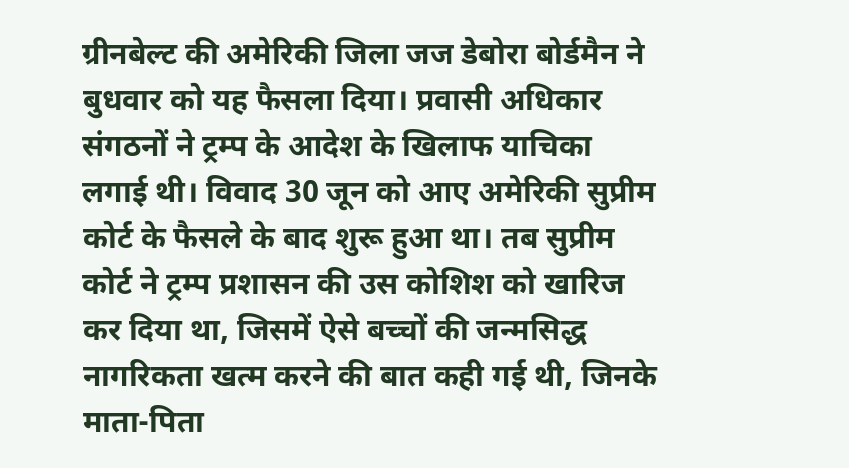ग्रीनबेल्ट की अमेरिकी जिला जज डेबोरा बोर्डमैन ने बुधवार को यह फैसला दिया। प्रवासी अधिकार संगठनों ने ट्रम्प के आदेश के खिलाफ याचिका लगाई थी। विवाद 30 जून को आए अमेरिकी सुप्रीम कोर्ट के फैसले के बाद शुरू हुआ था। तब सुप्रीम कोर्ट ने ट्रम्प प्रशासन की उस कोशिश को खारिज कर दिया था, जिसमें ऐसे बच्चों की जन्मसिद्ध नागरिकता खत्म करने की बात कही गई थी, जिनके माता-पिता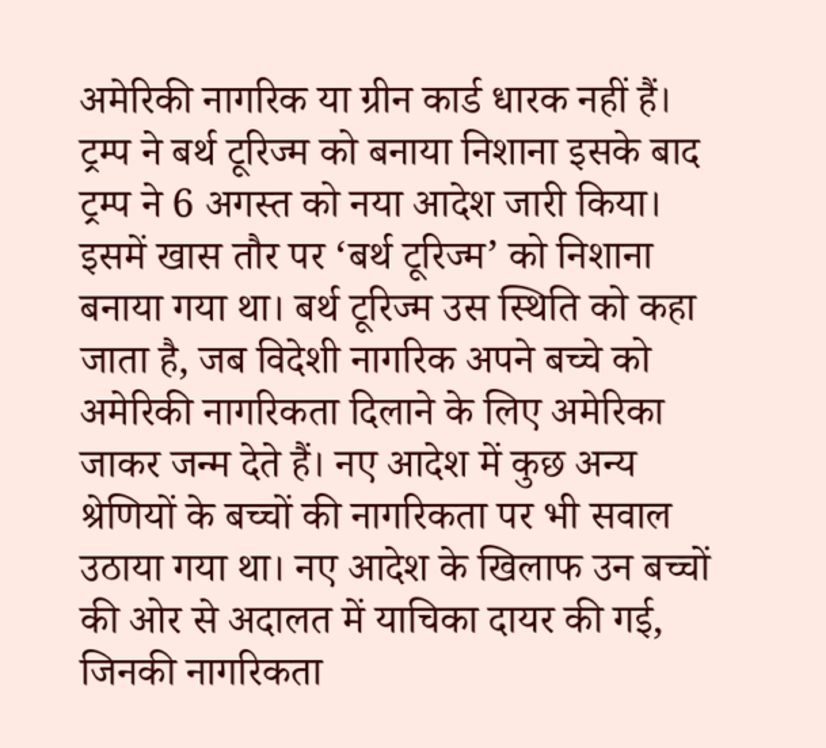अमेरिकी नागरिक या ग्रीन कार्ड धारक नहीं हैं। ट्रम्प ने बर्थ टूरिज्म को बनाया निशाना इसके बाद ट्रम्प ने 6 अगस्त को नया आदेश जारी किया। इसमें खास तौर पर ‘बर्थ टूरिज्म’ को निशाना बनाया गया था। बर्थ टूरिज्म उस स्थिति को कहा जाता है, जब विदेशी नागरिक अपने बच्चे को अमेरिकी नागरिकता दिलाने के लिए अमेरिका जाकर जन्म देते हैं। नए आदेश में कुछ अन्य श्रेणियों के बच्चों की नागरिकता पर भी सवाल उठाया गया था। नए आदेश के खिलाफ उन बच्चों की ओर से अदालत में याचिका दायर की गई, जिनकी नागरिकता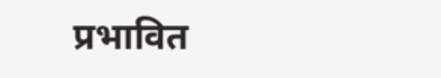प्रभावित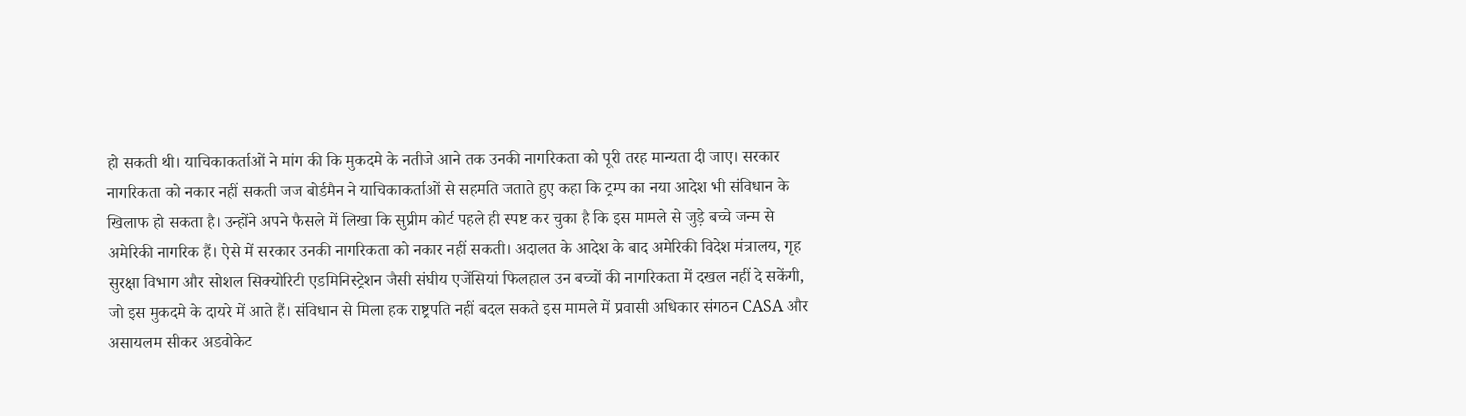हो सकती थी। याचिकाकर्ताओं ने मांग की कि मुकदमे के नतीजे आने तक उनकी नागरिकता को पूरी तरह मान्यता दी जाए। सरकार नागरिकता को नकार नहीं सकती जज बोर्डमैन ने याचिकाकर्ताओं से सहमति जताते हुए कहा कि ट्रम्प का नया आदेश भी संविधान के खिलाफ हो सकता है। उन्होंने अपने फैसले में लिखा कि सुप्रीम कोर्ट पहले ही स्पष्ट कर चुका है कि इस मामले से जुड़े बच्चे जन्म से अमेरिकी नागरिक हैं। ऐसे में सरकार उनकी नागरिकता को नकार नहीं सकती। अदालत के आदेश के बाद अमेरिकी विदेश मंत्रालय, गृह सुरक्षा विभाग और सोशल सिक्योरिटी एडमिनिस्ट्रेशन जैसी संघीय एजेंसियां फिलहाल उन बच्चों की नागरिकता में दखल नहीं दे सकेंगी, जो इस मुकदमे के दायरे में आते हैं। संविधान से मिला हक राष्ट्रपति नहीं बदल सकते इस मामले में प्रवासी अधिकार संगठन CASA और असायलम सीकर अडवोकेट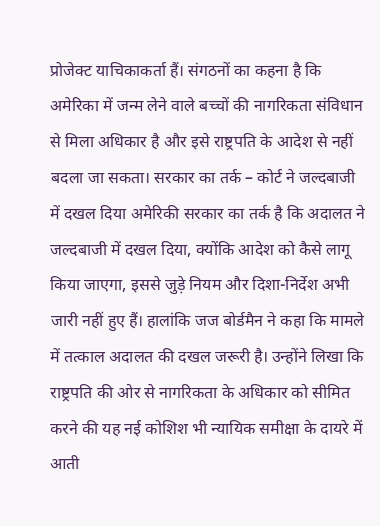प्रोजेक्ट याचिकाकर्ता हैं। संगठनों का कहना है कि अमेरिका में जन्म लेने वाले बच्चों की नागरिकता संविधान से मिला अधिकार है और इसे राष्ट्रपति के आदेश से नहीं बदला जा सकता। सरकार का तर्क – कोर्ट ने जल्दबाजी में दखल दिया अमेरिकी सरकार का तर्क है कि अदालत ने जल्दबाजी में दखल दिया, क्योंकि आदेश को कैसे लागू किया जाएगा, इससे जुड़े नियम और दिशा-निर्देश अभी जारी नहीं हुए हैं। हालांकि जज बोर्डमैन ने कहा कि मामले में तत्काल अदालत की दखल जरूरी है। उन्होंने लिखा कि राष्ट्रपति की ओर से नागरिकता के अधिकार को सीमित करने की यह नई कोशिश भी न्यायिक समीक्षा के दायरे में आती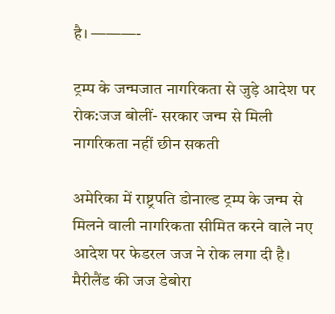है। ———-

ट्रम्प के जन्मजात नागरिकता से जुड़े आदेश पर रोक:जज बोलीं- सरकार जन्म से मिली नागरिकता नहीं छीन सकती

अमेरिका में राष्ट्रपति डोनाल्ड ट्रम्प के जन्म से मिलने वाली नागरिकता सीमित करने वाले नए आदेश पर फेडरल जज ने रोक लगा दी है। मैरीलैंड की जज डेबोरा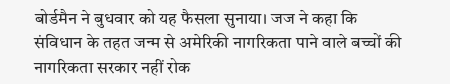बोर्डमैन ने बुधवार को यह फैसला सुनाया। जज ने कहा कि संविधान के तहत जन्म से अमेरिकी नागरिकता पाने वाले बच्चों की नागरिकता सरकार नहीं रोक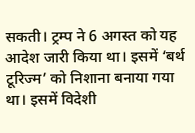सकती। ट्रम्प ने 6 अगस्त को यह आदेश जारी किया था। इसमें ‘बर्थ टूरिज्म’ को निशाना बनाया गया था। इसमें विदेशी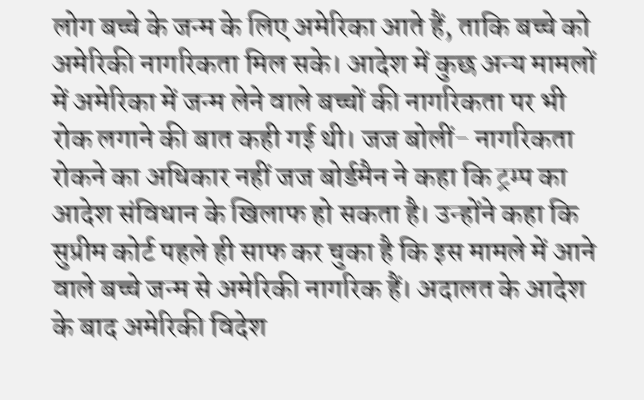लोग बच्चे के जन्म के लिए अमेरिका आते हैं, ताकि बच्चे को अमेरिकी नागरिकता मिल सके। आदेश में कुछ अन्य मामलों में अमेरिका में जन्म लेने वाले बच्चों की नागरिकता पर भी रोक लगाने की बात कही गई थी। जज बोलीं- नागरिकता रोकने का अधिकार नहीं जज बोर्डमैन ने कहा कि ट्रम्प का आदेश संविधान के खिलाफ हो सकता है। उन्होंने कहा कि सुप्रीम कोर्ट पहले ही साफ कर चुका है कि इस मामले में आने वाले बच्चे जन्म से अमेरिकी नागरिक हैं। अदालत के आदेश के बाद अमेरिकी विदेश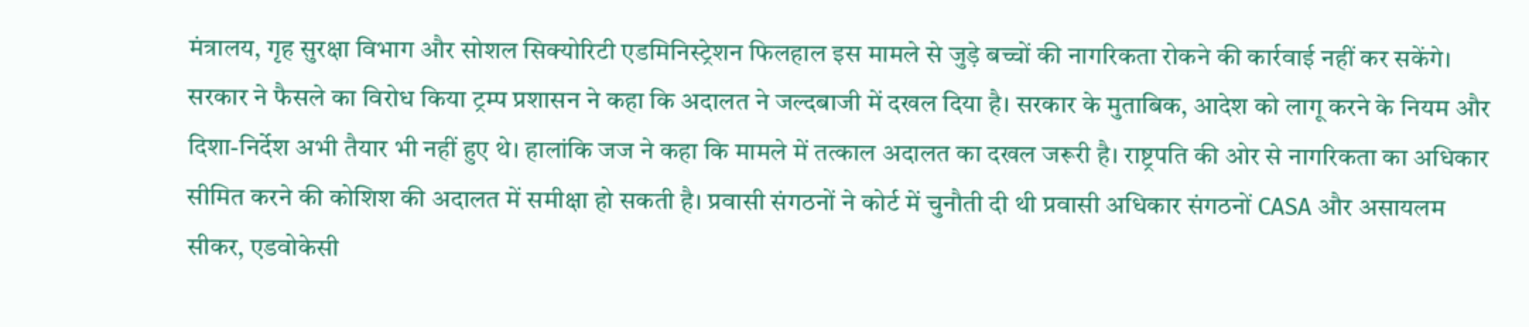मंत्रालय, गृह सुरक्षा विभाग और सोशल सिक्योरिटी एडमिनिस्ट्रेशन फिलहाल इस मामले से जुड़े बच्चों की नागरिकता रोकने की कार्रवाई नहीं कर सकेंगे। सरकार ने फैसले का विरोध किया ट्रम्प प्रशासन ने कहा कि अदालत ने जल्दबाजी में दखल दिया है। सरकार के मुताबिक, आदेश को लागू करने के नियम और दिशा-निर्देश अभी तैयार भी नहीं हुए थे। हालांकि जज ने कहा कि मामले में तत्काल अदालत का दखल जरूरी है। राष्ट्रपति की ओर से नागरिकता का अधिकार सीमित करने की कोशिश की अदालत में समीक्षा हो सकती है। प्रवासी संगठनों ने कोर्ट में चुनौती दी थी प्रवासी अधिकार संगठनों CASA और असायलम सीकर, एडवोकेसी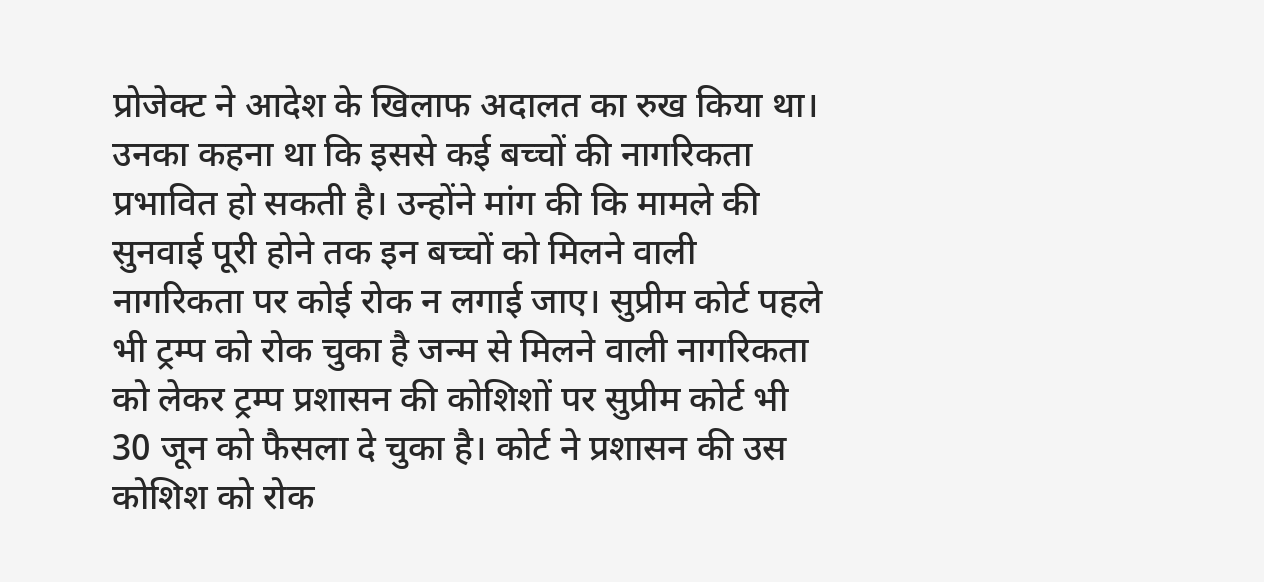प्रोजेक्ट ने आदेश के खिलाफ अदालत का रुख किया था। उनका कहना था कि इससे कई बच्चों की नागरिकता प्रभावित हो सकती है। उन्होंने मांग की कि मामले की सुनवाई पूरी होने तक इन बच्चों को मिलने वाली नागरिकता पर कोई रोक न लगाई जाए। सुप्रीम कोर्ट पहले भी ट्रम्प को रोक चुका है जन्म से मिलने वाली नागरिकता को लेकर ट्रम्प प्रशासन की कोशिशों पर सुप्रीम कोर्ट भी 30 जून को फैसला दे चुका है। कोर्ट ने प्रशासन की उस कोशिश को रोक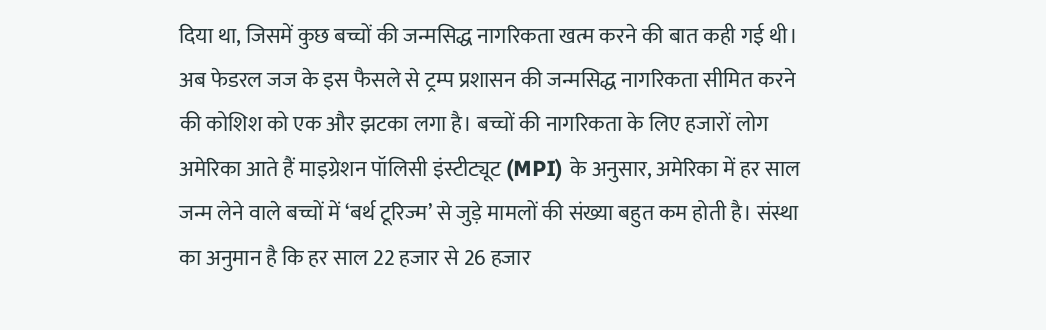दिया था, जिसमें कुछ बच्चों की जन्मसिद्ध नागरिकता खत्म करने की बात कही गई थी। अब फेडरल जज के इस फैसले से ट्रम्प प्रशासन की जन्मसिद्ध नागरिकता सीमित करने की कोशिश को एक और झटका लगा है। बच्चों की नागरिकता के लिए हजारों लोग अमेरिका आते हैं माइग्रेशन पॉलिसी इंस्टीट्यूट (MPI) के अनुसार, अमेरिका में हर साल जन्म लेने वाले बच्चों में ‘बर्थ टूरिज्म’ से जुड़े मामलों की संख्या बहुत कम होती है। संस्था का अनुमान है कि हर साल 22 हजार से 26 हजार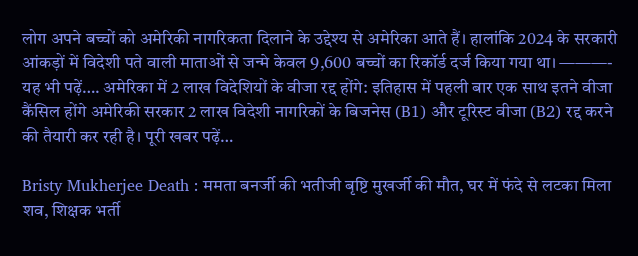लोग अपने बच्चों को अमेरिकी नागरिकता दिलाने के उद्देश्य से अमेरिका आते हैं। हालांकि 2024 के सरकारी आंकड़ों में विदेशी पते वाली माताओं से जन्मे केवल 9,600 बच्चों का रिकॉर्ड दर्ज किया गया था। ———- यह भी पढ़ें…. अमेरिका में 2 लाख विदेशियों के वीजा रद्द होंगे: इतिहास में पहली बार एक साथ इतने वीजा कैंसिल होंगे अमेरिकी सरकार 2 लाख विदेशी नागरिकों के बिजनेस (B1) और टूरिस्ट वीजा (B2) रद्द करने की तैयारी कर रही है। पूरी खबर पढ़ें…

Bristy Mukherjee Death : ममता बनर्जी की भतीजी बृष्टि मुखर्जी की मौत, घर में फंदे से लटका मिला शव, शिक्षक भर्ती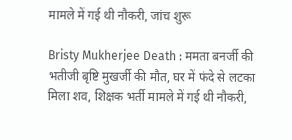मामले में गई थी नौकरी, जांच शुरू

Bristy Mukherjee Death : ममता बनर्जी की भतीजी बृष्टि मुखर्जी की मौत, घर में फंदे से लटका मिला शव, शिक्षक भर्ती मामले में गई थी नौकरी,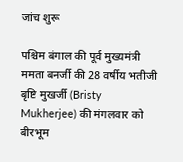जांच शुरू

पश्चिम बंगाल की पूर्व मुख्यमंत्री ममता बनर्जी की 28 वर्षीय भतीजी बृष्टि मुखर्जी (Bristy Mukherjee) की मंगलवार को बीरभूम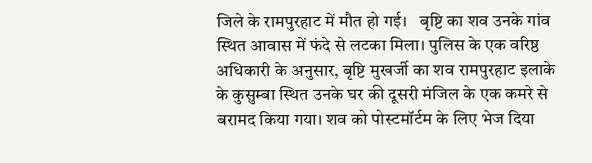जिले के रामपुरहाट में मौत हो गई।   बृष्टि का शव उनके गांव स्थित आवास में फंदे से लटका मिला। पुलिस के एक वरिष्ठ अधिकारी के अनुसार, बृष्टि मुखर्जी का शव रामपुरहाट इलाके के कुसुम्बा स्थित उनके घर की दूसरी मंजिल के एक कमरे से बरामद किया गया। शव को पोस्टमॉर्टम के लिए भेज दिया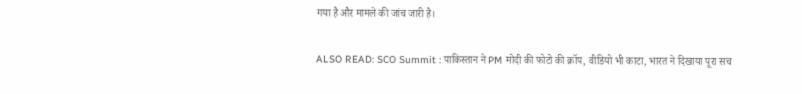गया है और मामले की जांच जारी है।

ALSO READ: SCO Summit : पाकिस्तान ने PM मोदी की फोटो की क्रॉप, वीडियो भी काटा, भारत ने दिखाया पूरा सच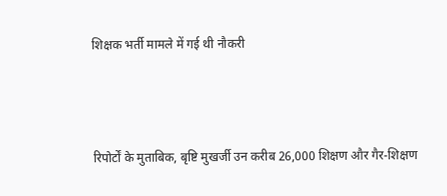शिक्षक भर्ती मामले में गई थी नौकरी



रिपोर्टों के मुताबिक, बृष्टि मुखर्जी उन करीब 26,000 शिक्षण और गैर-शिक्षण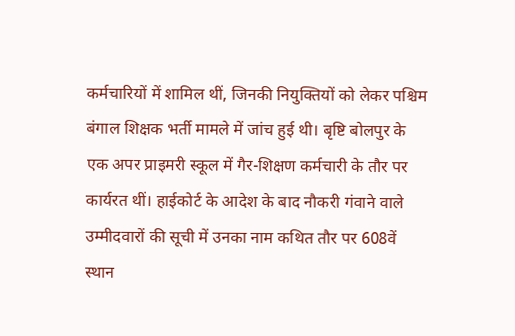कर्मचारियों में शामिल थीं, जिनकी नियुक्तियों को लेकर पश्चिम बंगाल शिक्षक भर्ती मामले में जांच हुई थी। बृष्टि बोलपुर के एक अपर प्राइमरी स्कूल में गैर-शिक्षण कर्मचारी के तौर पर कार्यरत थीं। हाईकोर्ट के आदेश के बाद नौकरी गंवाने वाले उम्मीदवारों की सूची में उनका नाम कथित तौर पर 608वें स्थान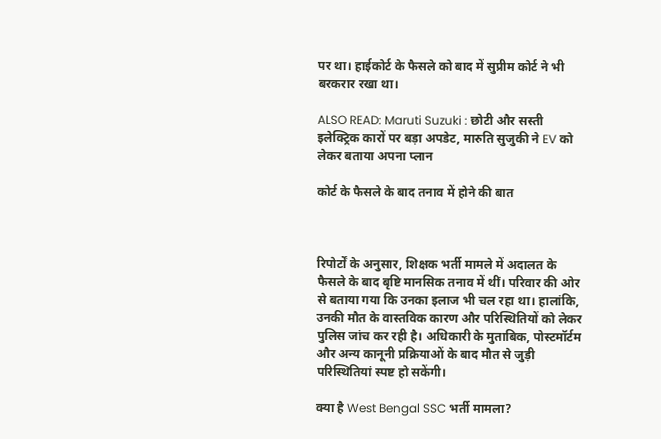पर था। हाईकोर्ट के फैसले को बाद में सुप्रीम कोर्ट ने भी बरकरार रखा था।

ALSO READ: Maruti Suzuki : छोटी और सस्ती इलेक्ट्रिक कारों पर बड़ा अपडेट, मारुति सुजुकी ने EV को लेकर बताया अपना प्लान

कोर्ट के फैसले के बाद तनाव में होने की बात



रिपोर्टों के अनुसार, शिक्षक भर्ती मामले में अदालत के फैसले के बाद बृष्टि मानसिक तनाव में थीं। परिवार की ओर से बताया गया कि उनका इलाज भी चल रहा था। हालांकि, उनकी मौत के वास्तविक कारण और परिस्थितियों को लेकर पुलिस जांच कर रही है। अधिकारी के मुताबिक, पोस्टमॉर्टम और अन्य कानूनी प्रक्रियाओं के बाद मौत से जुड़ी परिस्थितियां स्पष्ट हो सकेंगी।

क्या है West Bengal SSC भर्ती मामला?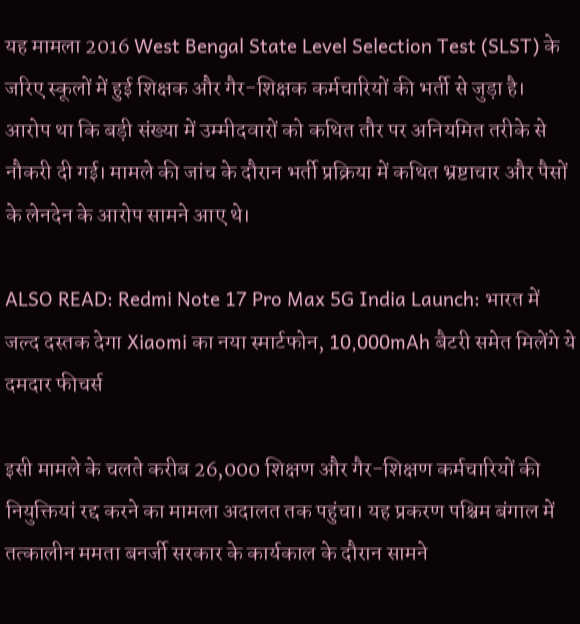यह मामला 2016 West Bengal State Level Selection Test (SLST) के जरिए स्कूलों में हुई शिक्षक और गैर-शिक्षक कर्मचारियों की भर्ती से जुड़ा है। आरोप था कि बड़ी संख्या में उम्मीदवारों को कथित तौर पर अनियमित तरीके से नौकरी दी गई। मामले की जांच के दौरान भर्ती प्रक्रिया में कथित भ्रष्टाचार और पैसों के लेनदेन के आरोप सामने आए थे।

ALSO READ: Redmi Note 17 Pro Max 5G India Launch: भारत में जल्द दस्तक देगा Xiaomi का नया स्मार्टफोन, 10,000mAh बैटरी समेत मिलेंगे ये दमदार फीचर्स

इसी मामले के चलते करीब 26,000 शिक्षण और गैर-शिक्षण कर्मचारियों की नियुक्तियां रद्द करने का मामला अदालत तक पहुंचा। यह प्रकरण पश्चिम बंगाल में तत्कालीन ममता बनर्जी सरकार के कार्यकाल के दौरान सामने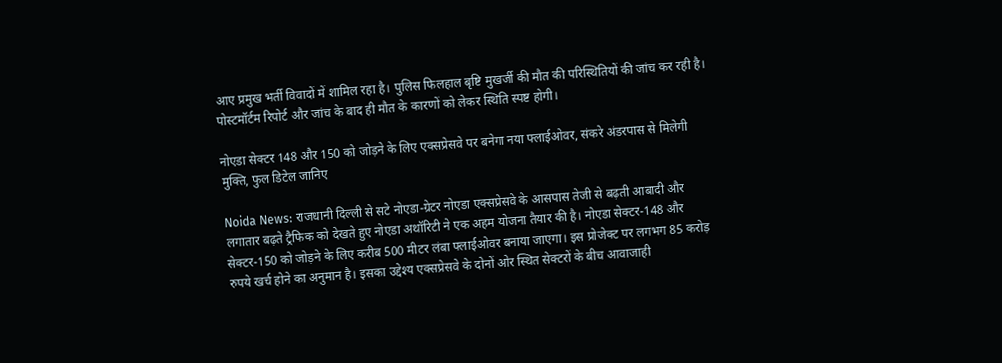आए प्रमुख भर्ती विवादों में शामिल रहा है। पुलिस फिलहाल बृष्टि मुखर्जी की मौत की परिस्थितियों की जांच कर रही है। पोस्टमॉर्टम रिपोर्ट और जांच के बाद ही मौत के कारणों को लेकर स्थिति स्पष्ट होगी।

नोएडा सेक्टर 148 और 150 को जोड़ने के लिए एक्सप्रेसवे पर बनेगा नया फ्लाईओवर, संकरे अंडरपास से मिलेगी मुक्ति, फुल डिटेल जानिए

Noida News: राजधानी दिल्ली से सटे नोएडा-ग्रेटर नोएडा एक्सप्रेसवे के आसपास तेजी से बढ़ती आबादी और लगातार बढ़ते ट्रैफिक को देखते हुए नोएडा अथॉरिटी ने एक अहम योजना तैयार की है। नोएडा सेक्टर-148 और सेक्टर-150 को जोड़ने के लिए करीब 500 मीटर लंबा फ्लाईओवर बनाया जाएगा। इस प्रोजेक्ट पर लगभग 85 करोड़ रुपये खर्च होने का अनुमान है। इसका उद्देश्य एक्सप्रेसवे के दोनों ओर स्थित सेक्टरों के बीच आवाजाही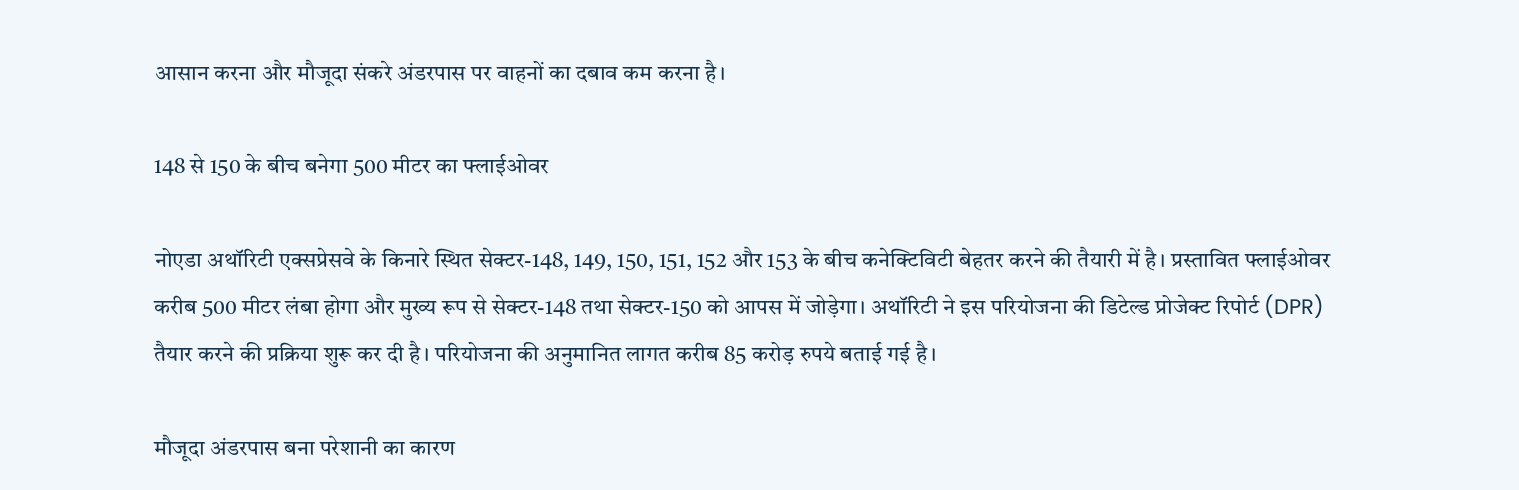आसान करना और मौजूदा संकरे अंडरपास पर वाहनों का दबाव कम करना है।

148 से 150 के बीच बनेगा 500 मीटर का फ्लाईओवर

नोएडा अथॉरिटी एक्सप्रेसवे के किनारे स्थित सेक्टर-148, 149, 150, 151, 152 और 153 के बीच कनेक्टिविटी बेहतर करने की तैयारी में है। प्रस्तावित फ्लाईओवर करीब 500 मीटर लंबा होगा और मुख्य रूप से सेक्टर-148 तथा सेक्टर-150 को आपस में जोड़ेगा। अथॉरिटी ने इस परियोजना की डिटेल्ड प्रोजेक्ट रिपोर्ट (DPR) तैयार करने की प्रक्रिया शुरू कर दी है। परियोजना की अनुमानित लागत करीब 85 करोड़ रुपये बताई गई है।

मौजूदा अंडरपास बना परेशानी का कारण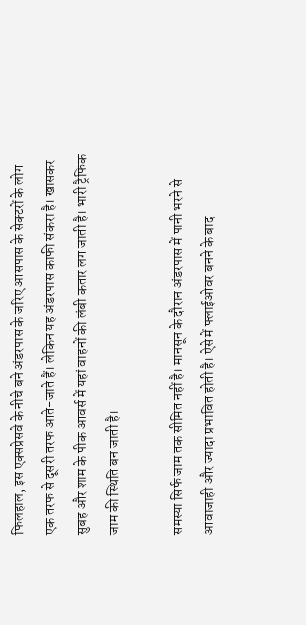फिलहाल, इस एक्सप्रेसवे के नीचे बने अंडरपास के जरिए आसपास के सेक्टरों के लोग एक तरफ से दूसरी तरफ आते-जाते हैं। लेकिन यह अंडरपास काफी संकरा है। खासकर सुबह और शाम के पीक आवर्स में यहां वाहनों की लंबी कतार लग जाती है। भारी ट्रैफिक जाम की स्थिति बन जाती है।

समस्या सिर्फ जाम तक सीमित नहीं है। मानसून के दौरान अंडरपास में पानी भरने से आवाजाही और ज्यादा प्रभावित होती है। ऐसे में फ्लाईओवर बनने के बाद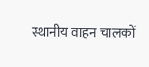स्थानीय वाहन चालकों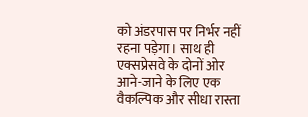को अंडरपास पर निर्भर नहीं रहना पड़ेगा। साथ ही एक्सप्रेसवे के दोनों ओर आने-जाने के लिए एक वैकल्पिक और सीधा रास्ता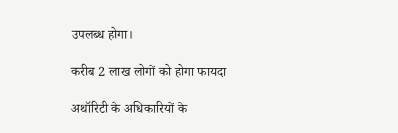उपलब्ध होगा।

करीब 2 लाख लोगों को होगा फायदा

अथॉरिटी के अधिकारियों के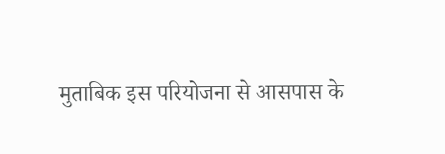मुताबिक इस परियोजना से आसपास के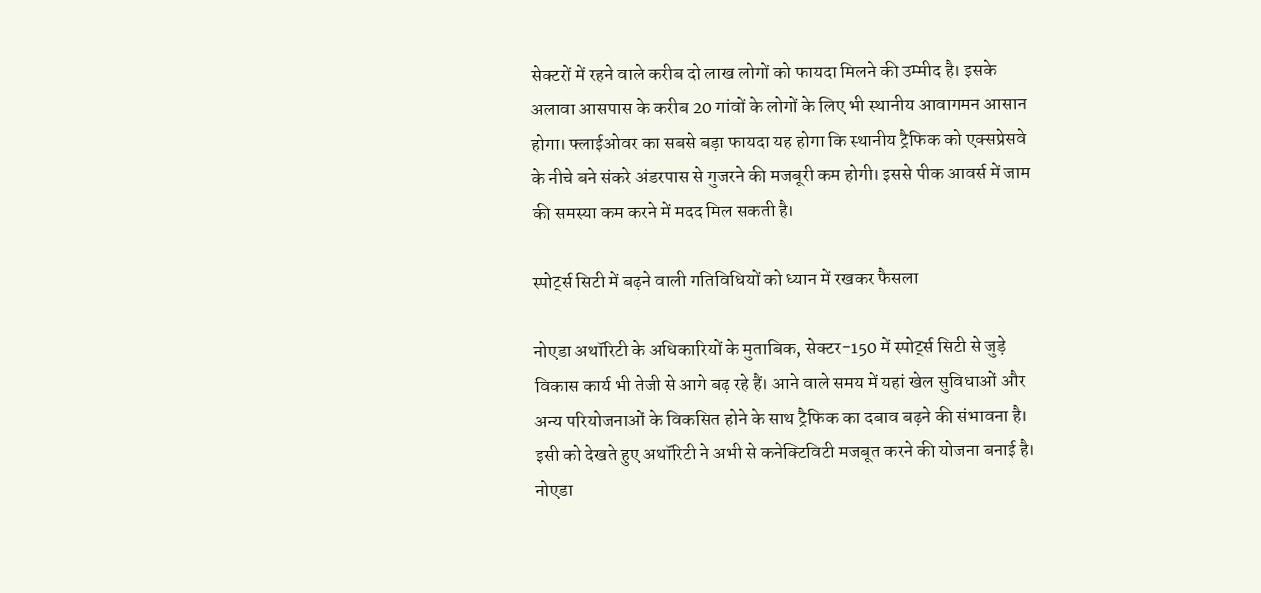सेक्टरों में रहने वाले करीब दो लाख लोगों को फायदा मिलने की उम्मीद है। इसके अलावा आसपास के करीब 20 गांवों के लोगों के लिए भी स्थानीय आवागमन आसान होगा। फ्लाईओवर का सबसे बड़ा फायदा यह होगा कि स्थानीय ट्रैफिक को एक्सप्रेसवे के नीचे बने संकरे अंडरपास से गुजरने की मजबूरी कम होगी। इससे पीक आवर्स में जाम की समस्या कम करने में मदद मिल सकती है।

स्पोर्ट्स सिटी में बढ़ने वाली गतिविधियों को ध्यान में रखकर फैसला

नोएडा अथॉरिटी के अधिकारियों के मुताबिक, सेक्टर-150 में स्पोर्ट्स सिटी से जुड़े विकास कार्य भी तेजी से आगे बढ़ रहे हैं। आने वाले समय में यहां खेल सुविधाओं और अन्य परियोजनाओं के विकसित होने के साथ ट्रैफिक का दबाव बढ़ने की संभावना है। इसी को देखते हुए अथॉरिटी ने अभी से कनेक्टिविटी मजबूत करने की योजना बनाई है। नोएडा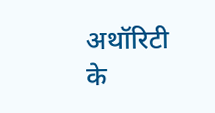अथॉरिटी के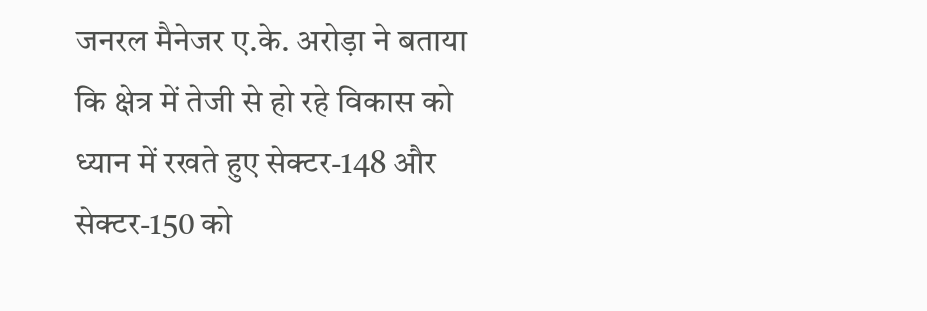जनरल मैनेजर ए.के. अरोड़ा ने बताया कि क्षेत्र में तेजी से हो रहे विकास को ध्यान में रखते हुए सेक्टर-148 और सेक्टर-150 को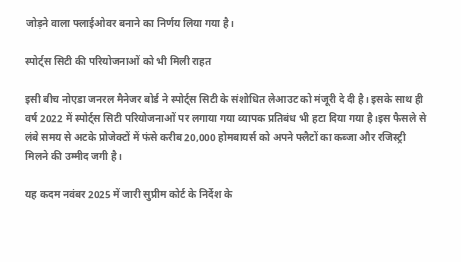जोड़ने वाला फ्लाईओवर बनाने का निर्णय लिया गया है।

स्पोर्ट्स सिटी की परियोजनाओं को भी मिली राहत

इसी बीच नोएडा जनरल मैनेजर बोर्ड ने स्पोर्ट्स सिटी के संशोधित लेआउट को मंजूरी दे दी है। इसके साथ ही वर्ष 2022 में स्पोर्ट्स सिटी परियोजनाओं पर लगाया गया व्यापक प्रतिबंध भी हटा दिया गया है।इस फैसले से लंबे समय से अटके प्रोजेक्टों में फंसे करीब 20,000 होमबायर्स को अपने फ्लैटों का कब्जा और रजिस्ट्री मिलने की उम्मीद जगी है।

यह कदम नवंबर 2025 में जारी सुप्रीम कोर्ट के निर्देश के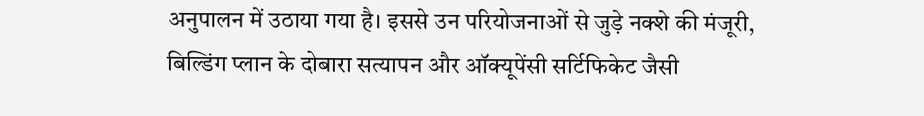अनुपालन में उठाया गया है। इससे उन परियोजनाओं से जुड़े नक्शे की मंजूरी, बिल्डिंग प्लान के दोबारा सत्यापन और ऑक्यूपेंसी सर्टिफिकेट जैसी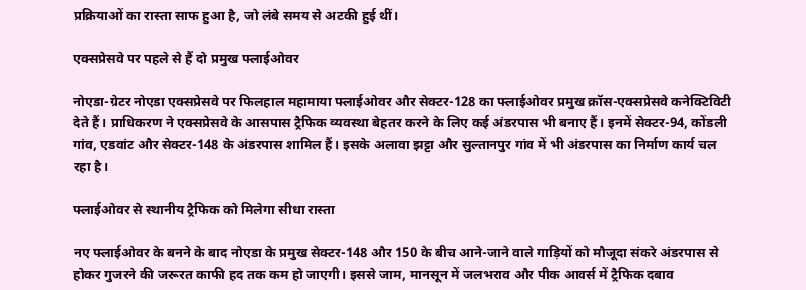प्रक्रियाओं का रास्ता साफ हुआ है, जो लंबे समय से अटकी हुई थीं।

एक्सप्रेसवे पर पहले से हैं दो प्रमुख फ्लाईओवर

नोएडा-ग्रेटर नोएडा एक्सप्रेसवे पर फिलहाल महामाया फ्लाईओवर और सेक्टर-128 का फ्लाईओवर प्रमुख क्रॉस-एक्सप्रेसवे कनेक्टिविटी देते हैं। प्राधिकरण ने एक्सप्रेसवे के आसपास ट्रैफिक व्यवस्था बेहतर करने के लिए कई अंडरपास भी बनाए हैं। इनमें सेक्टर-94, कोंडली गांव, एडवांट और सेक्टर-148 के अंडरपास शामिल हैं। इसके अलावा झट्टा और सुल्तानपुर गांव में भी अंडरपास का निर्माण कार्य चल रहा है।

फ्लाईओवर से स्थानीय ट्रैफिक को मिलेगा सीधा रास्ता

नए फ्लाईओवर के बनने के बाद नोएडा के प्रमुख सेक्टर-148 और 150 के बीच आने-जाने वाले गाड़ियों को मौजूदा संकरे अंडरपास से होकर गुजरने की जरूरत काफी हद तक कम हो जाएगी। इससे जाम, मानसून में जलभराव और पीक आवर्स में ट्रैफिक दबाव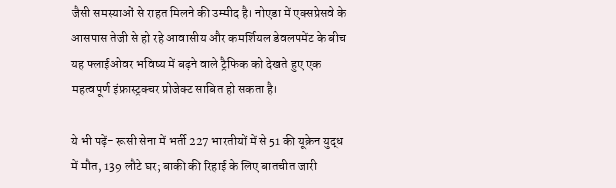जैसी समस्याओं से राहत मिलने की उम्मीद है। नोएडा में एक्सप्रेसवे के आसपास तेजी से हो रहे आवासीय और कमर्शियल डेवलपमेंट के बीच यह फ्लाईओवर भविष्य में बढ़ने वाले ट्रैफिक को देखते हुए एक महत्वपूर्ण इंफ्रास्ट्रक्चर प्रोजेक्ट साबित हो सकता है।

ये भी पढ़ें- रूसी सेना में भर्ती 227 भारतीयों में से 51 की यूक्रेन युद्ध में मौत, 139 लौटे घर; बाकी की रिहाई के लिए बातचीत जारी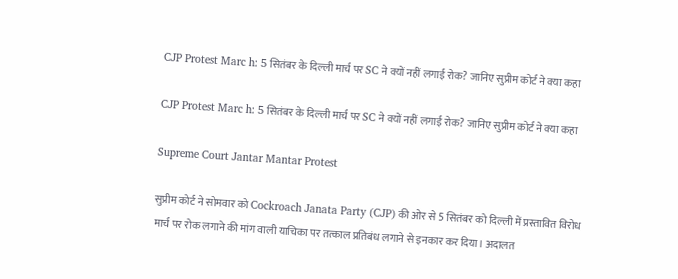CJP Protest Marc h: 5 सितंबर के दिल्ली मार्च पर SC ने क्यों नहीं लगाई रोक? जानिए सुप्रीम कोर्ट ने क्या कहा

CJP Protest Marc h: 5 सितंबर के दिल्ली मार्च पर SC ने क्यों नहीं लगाई रोक? जानिए सुप्रीम कोर्ट ने क्या कहा

Supreme Court Jantar Mantar Protest

सुप्रीम कोर्ट ने सोमवार को Cockroach Janata Party (CJP) की ओर से 5 सितंबर को दिल्ली में प्रस्तावित विरोध मार्च पर रोक लगाने की मांग वाली याचिका पर तत्काल प्रतिबंध लगाने से इनकार कर दिया। अदालत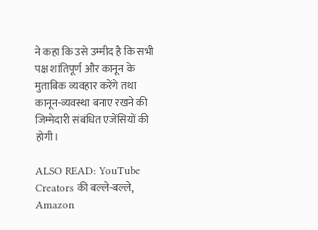ने कहा कि उसे उम्मीद है कि सभी पक्ष शांतिपूर्ण और कानून के मुताबिक व्यवहार करेंगे तथा कानून-व्यवस्था बनाए रखने की जिम्मेदारी संबंधित एजेंसियों की होगी।

ALSO READ: YouTube Creators की बल्ले-बल्ले, Amazon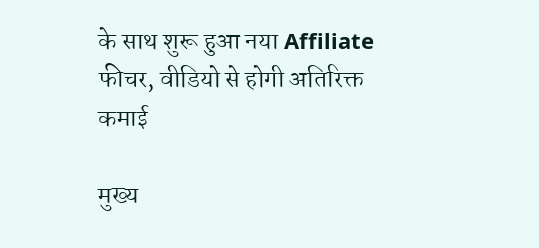के साथ शुरू हुआ नया Affiliate फीचर, वीडियो से होगी अतिरिक्त कमाई

मुख्य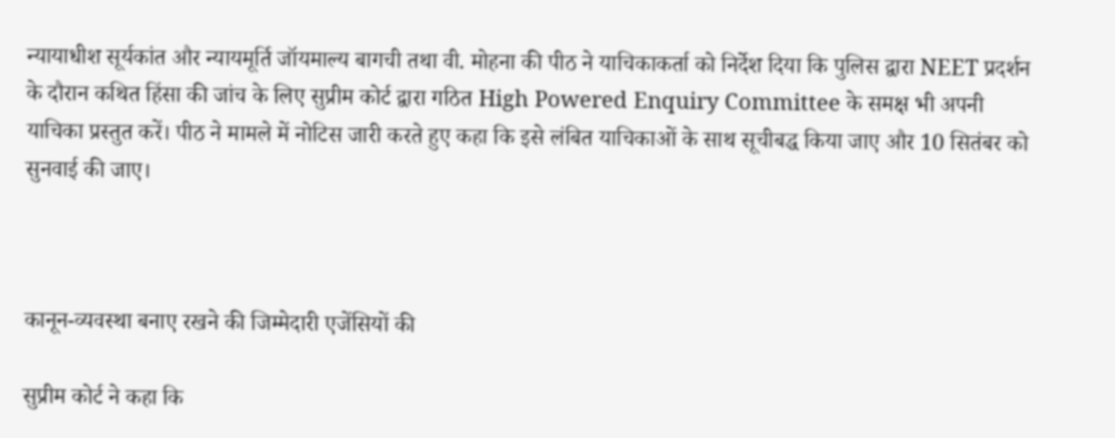न्यायाधीश सूर्यकांत और न्यायमूर्ति जॉयमाल्य बागची तथा वी. मोहना की पीठ ने याचिकाकर्ता को निर्देश दिया कि पुलिस द्वारा NEET प्रदर्शन के दौरान कथित हिंसा की जांच के लिए सुप्रीम कोर्ट द्वारा गठित High Powered Enquiry Committee के समक्ष भी अपनी याचिका प्रस्तुत करें। पीठ ने मामले में नोटिस जारी करते हुए कहा कि इसे लंबित याचिकाओं के साथ सूचीबद्ध किया जाए और 10 सितंबर को सुनवाई की जाए।



कानून-व्यवस्था बनाए रखने की जिम्मेदारी एजेंसियों की

सुप्रीम कोर्ट ने कहा कि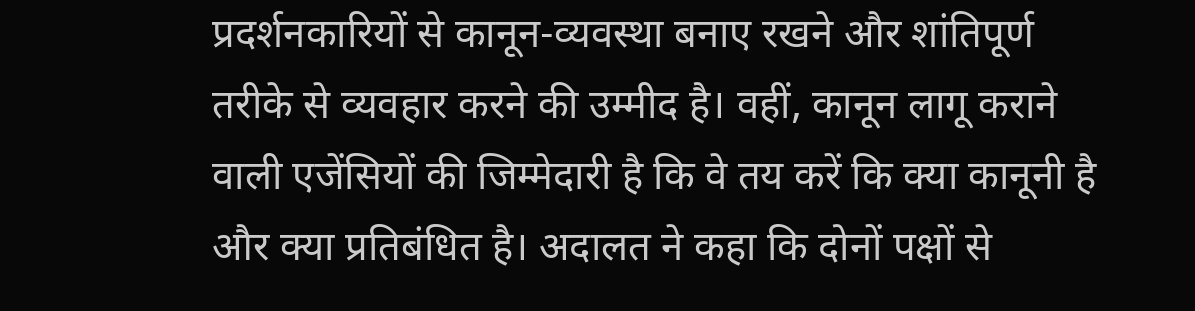प्रदर्शनकारियों से कानून-व्यवस्था बनाए रखने और शांतिपूर्ण तरीके से व्यवहार करने की उम्मीद है। वहीं, कानून लागू कराने वाली एजेंसियों की जिम्मेदारी है कि वे तय करें कि क्या कानूनी है और क्या प्रतिबंधित है। अदालत ने कहा कि दोनों पक्षों से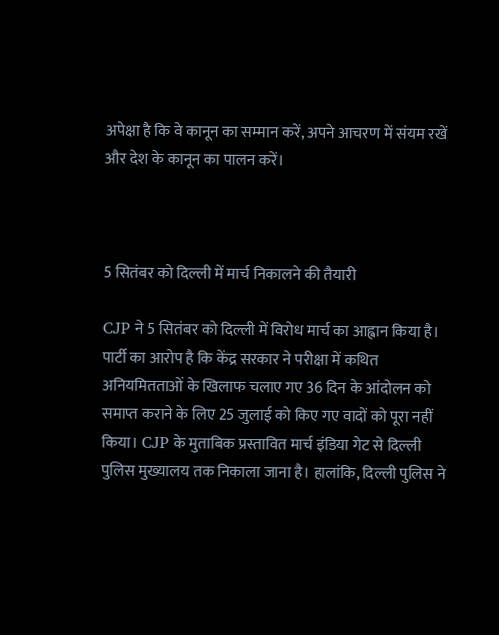अपेक्षा है कि वे कानून का सम्मान करें, अपने आचरण में संयम रखें और देश के कानून का पालन करें।



5 सितंबर को दिल्ली में मार्च निकालने की तैयारी

CJP ने 5 सितंबर को दिल्ली में विरोध मार्च का आह्वान किया है। पार्टी का आरोप है कि केंद्र सरकार ने परीक्षा में कथित अनियमितताओं के खिलाफ चलाए गए 36 दिन के आंदोलन को समाप्त कराने के लिए 25 जुलाई को किए गए वादों को पूरा नहीं किया। CJP के मुताबिक प्रस्तावित मार्च इंडिया गेट से दिल्ली पुलिस मुख्यालय तक निकाला जाना है। हालांकि, दिल्ली पुलिस ने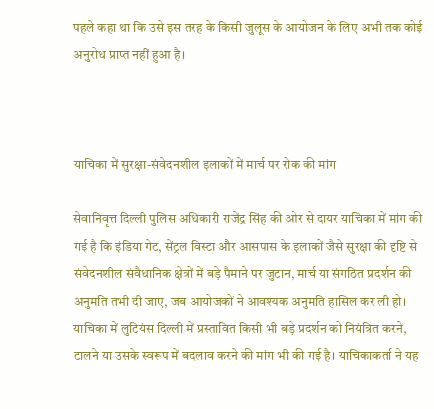पहले कहा था कि उसे इस तरह के किसी जुलूस के आयोजन के लिए अभी तक कोई अनुरोध प्राप्त नहीं हुआ है।



याचिका में सुरक्षा-संवेदनशील इलाकों में मार्च पर रोक की मांग

सेवानिवृत्त दिल्ली पुलिस अधिकारी राजेंद्र सिंह की ओर से दायर याचिका में मांग की गई है कि इंडिया गेट, सेंट्रल विस्टा और आसपास के इलाकों जैसे सुरक्षा की दृष्टि से संवेदनशील संवैधानिक क्षेत्रों में बड़े पैमाने पर जुटान, मार्च या संगठित प्रदर्शन की अनुमति तभी दी जाए, जब आयोजकों ने आवश्यक अनुमति हासिल कर ली हो। याचिका में लुटियंस दिल्ली में प्रस्तावित किसी भी बड़े प्रदर्शन को नियंत्रित करने, टालने या उसके स्वरूप में बदलाव करने की मांग भी की गई है। याचिकाकर्ता ने यह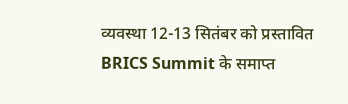व्यवस्था 12-13 सितंबर को प्रस्तावित BRICS Summit के समाप्त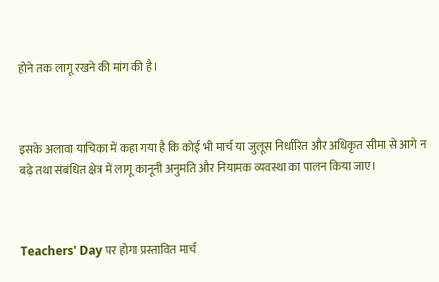होने तक लागू रखने की मांग की है।



इसके अलावा याचिका में कहा गया है कि कोई भी मार्च या जुलूस निर्धारित और अधिकृत सीमा से आगे न बढ़े तथा संबंधित क्षेत्र में लागू कानूनी अनुमति और नियामक व्यवस्था का पालन किया जाए।



Teachers' Day पर होगा प्रस्तावित मार्च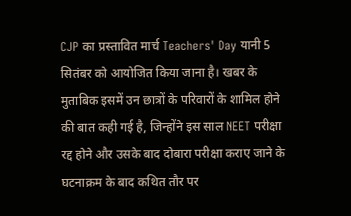CJP का प्रस्तावित मार्च Teachers' Day यानी 5 सितंबर को आयोजित किया जाना है। खबर के मुताबिक इसमें उन छात्रों के परिवारों के शामिल होने की बात कही गई है, जिन्होंने इस साल NEET परीक्षा रद्द होने और उसके बाद दोबारा परीक्षा कराए जाने के घटनाक्रम के बाद कथित तौर पर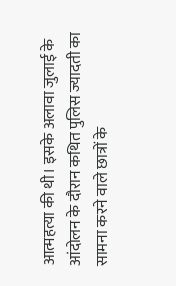आत्महत्या की थी। इसके अलावा जुलाई के आंदोलन के दौरान कथित पुलिस ज्यादती का सामना करने वाले छात्रों के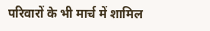परिवारों के भी मार्च में शामिल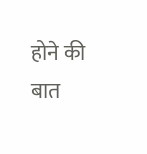होने की बात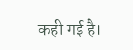कही गई है।